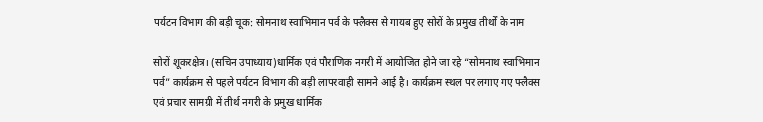पर्यटन विभाग की बड़ी चूक: सोमनाथ स्वाभिमान पर्व के फ्लैक्स से गायब हुए सोरों के प्रमुख तीर्थों के नाम

सोरों शूकरक्षेत्र। (सचिन उपाध्याय)धार्मिक एवं पौराणिक नगरी में आयोजित होने जा रहे “सोमनाथ स्वाभिमान पर्व” कार्यक्रम से पहले पर्यटन विभाग की बड़ी लापरवाही सामने आई है। कार्यक्रम स्थल पर लगाए गए फ्लैक्स एवं प्रचार सामग्री में तीर्थ नगरी के प्रमुख धार्मिक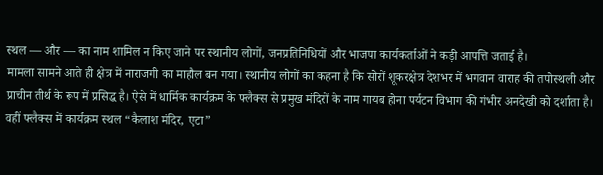स्थल — और — का नाम शामिल न किए जाने पर स्थानीय लोगों, जनप्रतिनिधियों और भाजपा कार्यकर्ताओं ने कड़ी आपत्ति जताई है।
मामला सामने आते ही क्षेत्र में नाराजगी का माहौल बन गया। स्थानीय लोगों का कहना है कि सोरों शूकरक्षेत्र देशभर में भगवान वाराह की तपोस्थली और प्राचीन तीर्थ के रूप में प्रसिद्ध है। ऐसे में धार्मिक कार्यक्रम के फ्लैक्स से प्रमुख मंदिरों के नाम गायब होना पर्यटन विभाग की गंभीर अनदेखी को दर्शाता है। वहीं फ्लैक्स में कार्यक्रम स्थल “कैलाश मंदिर, एटा”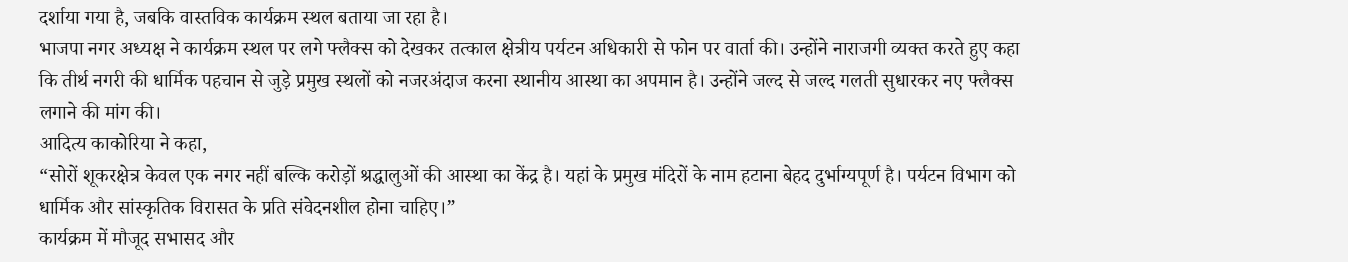दर्शाया गया है, जबकि वास्तविक कार्यक्रम स्थल बताया जा रहा है।
भाजपा नगर अध्यक्ष ने कार्यक्रम स्थल पर लगे फ्लैक्स को देखकर तत्काल क्षेत्रीय पर्यटन अधिकारी से फोन पर वार्ता की। उन्होंने नाराजगी व्यक्त करते हुए कहा कि तीर्थ नगरी की धार्मिक पहचान से जुड़े प्रमुख स्थलों को नजरअंदाज करना स्थानीय आस्था का अपमान है। उन्होंने जल्द से जल्द गलती सुधारकर नए फ्लैक्स लगाने की मांग की।
आदित्य काकोरिया ने कहा,
“सोरों शूकरक्षेत्र केवल एक नगर नहीं बल्कि करोड़ों श्रद्धालुओं की आस्था का केंद्र है। यहां के प्रमुख मंदिरों के नाम हटाना बेहद दुर्भाग्यपूर्ण है। पर्यटन विभाग को धार्मिक और सांस्कृतिक विरासत के प्रति संवेदनशील होना चाहिए।”
कार्यक्रम में मौजूद सभासद और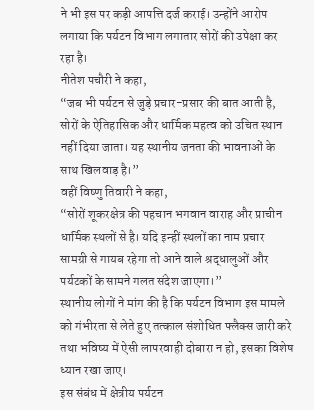ने भी इस पर कड़ी आपत्ति दर्ज कराई। उन्होंने आरोप लगाया कि पर्यटन विभाग लगातार सोरों की उपेक्षा कर रहा है।
नीतेश पचौरी ने कहा,
“जब भी पर्यटन से जुड़े प्रचार-प्रसार की बात आती है, सोरों के ऐतिहासिक और धार्मिक महत्व को उचित स्थान नहीं दिया जाता। यह स्थानीय जनता की भावनाओं के साथ खिलवाड़ है।”
वहीं विष्णु तिवारी ने कहा,
“सोरों शूकरक्षेत्र की पहचान भगवान वाराह और प्राचीन धार्मिक स्थलों से है। यदि इन्हीं स्थलों का नाम प्रचार सामग्री से गायब रहेगा तो आने वाले श्रद्धालुओं और पर्यटकों के सामने गलत संदेश जाएगा।”
स्थानीय लोगों ने मांग की है कि पर्यटन विभाग इस मामले को गंभीरता से लेते हुए तत्काल संशोधित फ्लैक्स जारी करे तथा भविष्य में ऐसी लापरवाही दोबारा न हो, इसका विशेष ध्यान रखा जाए।
इस संबंध में क्षेत्रीय पर्यटन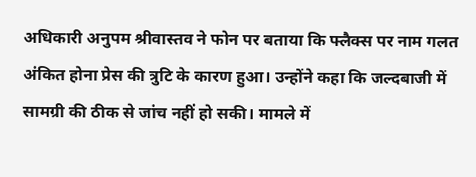अधिकारी अनुपम श्रीवास्तव ने फोन पर बताया कि फ्लैक्स पर नाम गलत अंकित होना प्रेस की त्रुटि के कारण हुआ। उन्होंने कहा कि जल्दबाजी में सामग्री की ठीक से जांच नहीं हो सकी। मामले में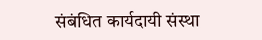संबंधित कार्यदायी संस्था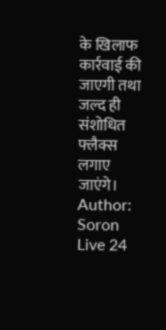के खिलाफ कार्रवाई की जाएगी तथा जल्द ही संशोधित फ्लैक्स लगाए जाएंगे।
Author: Soron Live 24